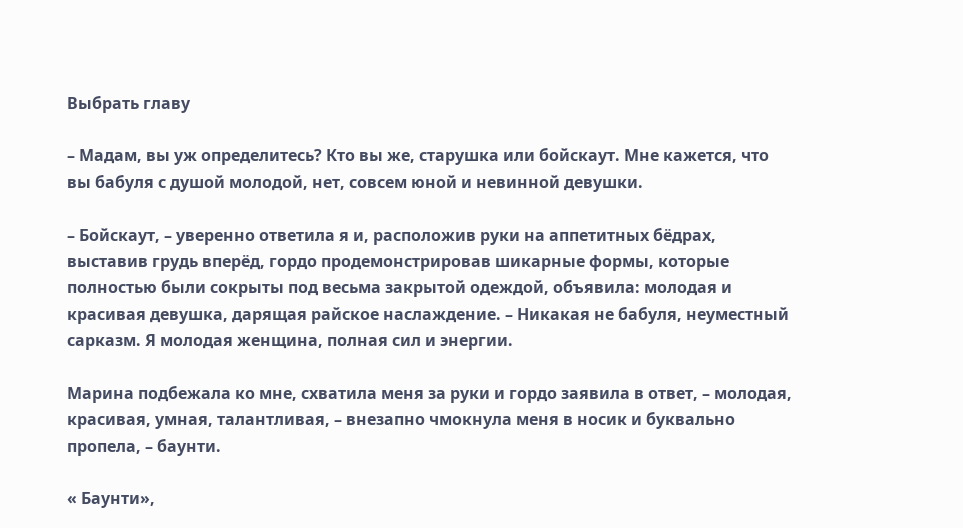Выбрать главу

– Мадам, вы уж определитесь? Кто вы же, старушка или бойскаут. Мне кажется, что вы бабуля с душой молодой, нет, совсем юной и невинной девушки.

– Бойскаут, – уверенно ответила я и, расположив руки на аппетитных бёдрах, выставив грудь вперёд, гордо продемонстрировав шикарные формы, которые полностью были сокрыты под весьма закрытой одеждой, объявила: молодая и красивая девушка, дарящая райское наслаждение. – Никакая не бабуля, неуместный сарказм. Я молодая женщина, полная сил и энергии.

Марина подбежала ко мне, схватила меня за руки и гордо заявила в ответ, – молодая, красивая, умная, талантливая, – внезапно чмокнула меня в носик и буквально пропела, – баунти.

« Баунти»,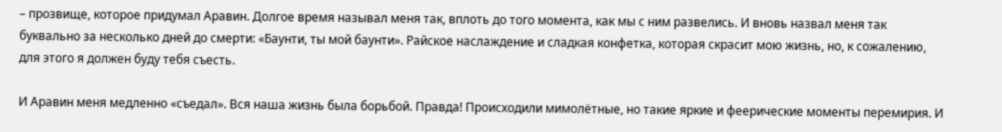– прозвище, которое придумал Аравин. Долгое время называл меня так, вплоть до того момента, как мы с ним развелись. И вновь назвал меня так буквально за несколько дней до смерти: «Баунти, ты мой баунти». Райское наслаждение и сладкая конфетка, которая скрасит мою жизнь, но, к сожалению, для этого я должен буду тебя съесть.

И Аравин меня медленно «съедал». Вся наша жизнь была борьбой. Правда! Происходили мимолётные, но такие яркие и феерические моменты перемирия. И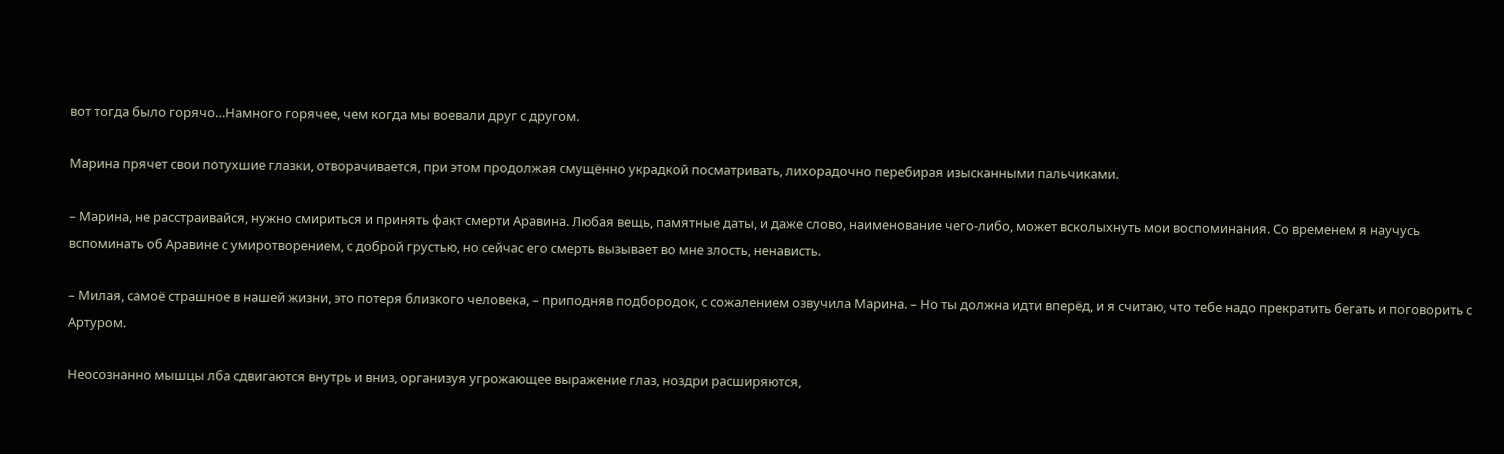вот тогда было горячо…Намного горячее, чем когда мы воевали друг с другом.

Марина прячет свои потухшие глазки, отворачивается, при этом продолжая смущённо украдкой посматривать, лихорадочно перебирая изысканными пальчиками.

– Марина, не расстраивайся, нужно смириться и принять факт смерти Аравина. Любая вещь, памятные даты, и даже слово, наименование чего-либо, может всколыхнуть мои воспоминания. Со временем я научусь вспоминать об Аравине с умиротворением, с доброй грустью, но сейчас его смерть вызывает во мне злость, ненависть.

– Милая, самоё страшное в нашей жизни, это потеря близкого человека, – приподняв подбородок, с сожалением озвучила Марина. – Но ты должна идти вперёд, и я считаю, что тебе надо прекратить бегать и поговорить с Артуром.

Неосознанно мышцы лба сдвигаются внутрь и вниз, организуя угрожающее выражение глаз, ноздри расширяются,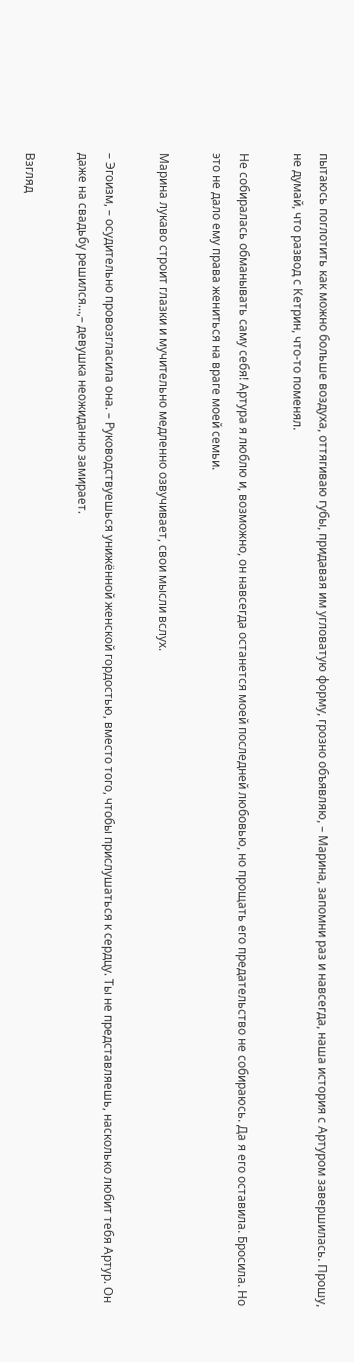пытаюсь поглотить как можно больше воздуха, оттягиваю губы, придавая им угловатую форму, грозно объявляю, – Марина, запомни раз и навсегда, наша история с Артуром завершилась. Прошу, не думай, что развод с Кетрин, что-то поменял.

Не собиралась обманывать саму себя! Артура я люблю и, возможно, он навсегда останется моей последней любовью, но прощать его предательство не собираюсь. Да я его оставила. Бросила. Но это не дало ему права жениться на враге моей семьи.

Марина лукаво строит глазки и мучительно медленно озвучивает, свои мысли вслух.

– Эгоизм, – осудительно провозгласила она. – Руководствуешься унижённой женской гордостью, вместо того, чтобы прислушаться к сердцу. Ты не представляешь, насколько любит тебя Артур. Он даже на свадьбу решился…,– девушка неожиданно замирает.

Взгляд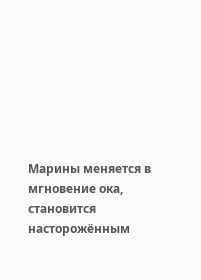Марины меняется в мгновение ока, становится насторожённым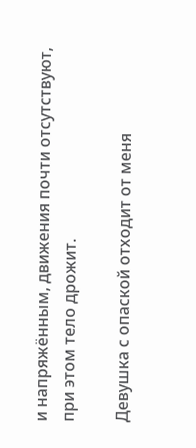и напряжённым, движения почти отсутствуют, при этом тело дрожит.

Девушка с опаской отходит от меня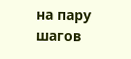на пару шагов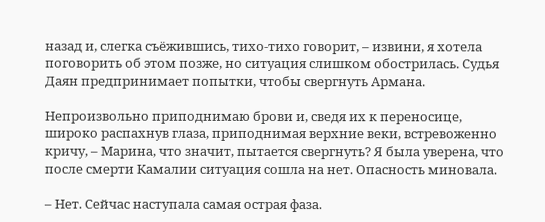назад и, слегка съёжившись, тихо-тихо говорит, – извини, я хотела поговорить об этом позже, но ситуация слишком обострилась. Судья Даян предпринимает попытки, чтобы свергнуть Армана.

Непроизвольно приподнимаю брови и, сведя их к переносице, широко распахнув глаза, приподнимая верхние веки, встревоженно кричу, – Марина, что значит, пытается свергнуть? Я была уверена, что после смерти Камалии ситуация сошла на нет. Опасность миновала.

– Нет. Сейчас наступала самая острая фаза.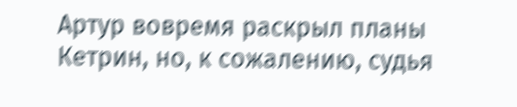Артур вовремя раскрыл планы Кетрин, но, к сожалению, судья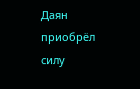Даян приобрёл силу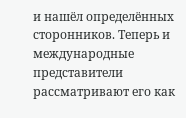и нашёл определённых сторонников. Теперь и международные представители рассматривают его как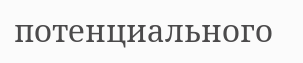потенциального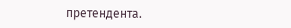претендента.